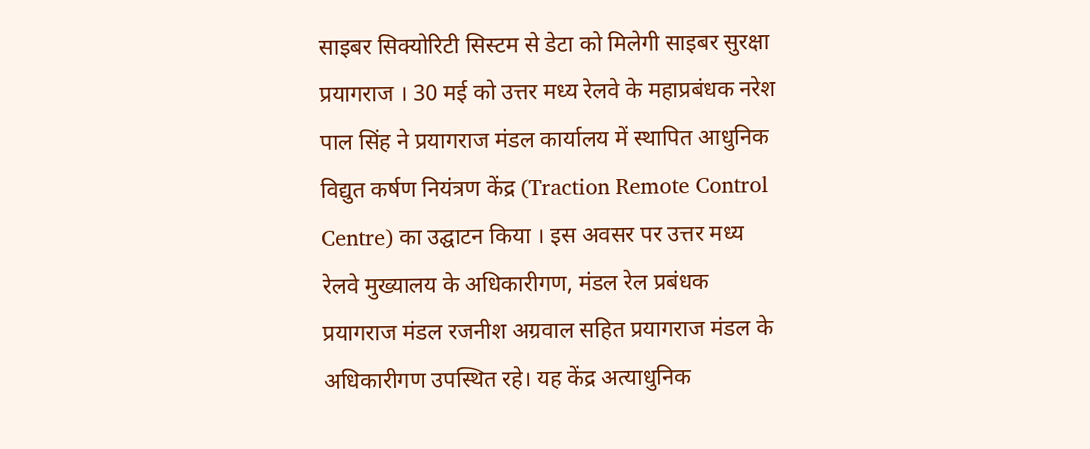साइबर सिक्योरिटी सिस्टम से डेटा को मिलेगी साइबर सुरक्षा
प्रयागराज । 30 मई को उत्तर मध्य रेलवे के महाप्रबंधक नरेश पाल सिंह ने प्रयागराज मंडल कार्यालय में स्थापित आधुनिक विद्युत कर्षण नियंत्रण केंद्र (Traction Remote Control Centre) का उद्घाटन किया । इस अवसर पर उत्तर मध्य रेलवे मुख्यालय के अधिकारीगण, मंडल रेल प्रबंधक प्रयागराज मंडल रजनीश अग्रवाल सहित प्रयागराज मंडल के अधिकारीगण उपस्थित रहे। यह केंद्र अत्याधुनिक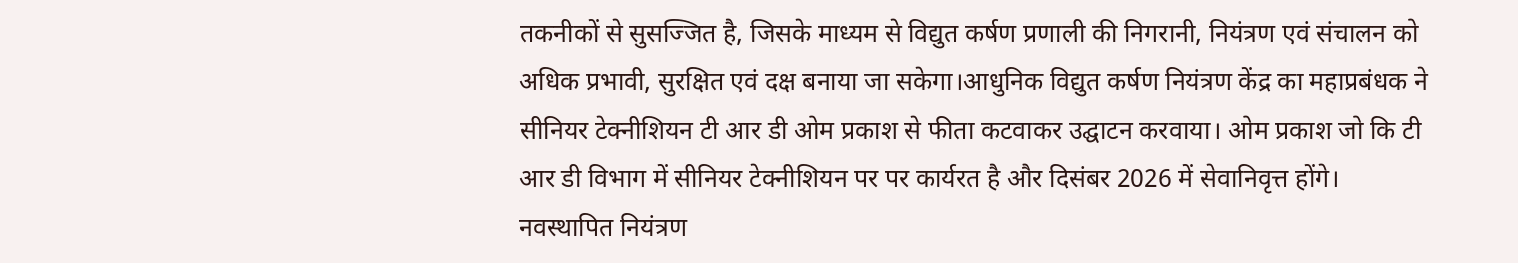तकनीकों से सुसज्जित है, जिसके माध्यम से विद्युत कर्षण प्रणाली की निगरानी, नियंत्रण एवं संचालन को अधिक प्रभावी, सुरक्षित एवं दक्ष बनाया जा सकेगा।आधुनिक विद्युत कर्षण नियंत्रण केंद्र का महाप्रबंधक ने सीनियर टेक्नीशियन टी आर डी ओम प्रकाश से फीता कटवाकर उद्घाटन करवाया। ओम प्रकाश जो कि टी आर डी विभाग में सीनियर टेक्नीशियन पर पर कार्यरत है और दिसंबर 2026 में सेवानिवृत्त होंगे।
नवस्थापित नियंत्रण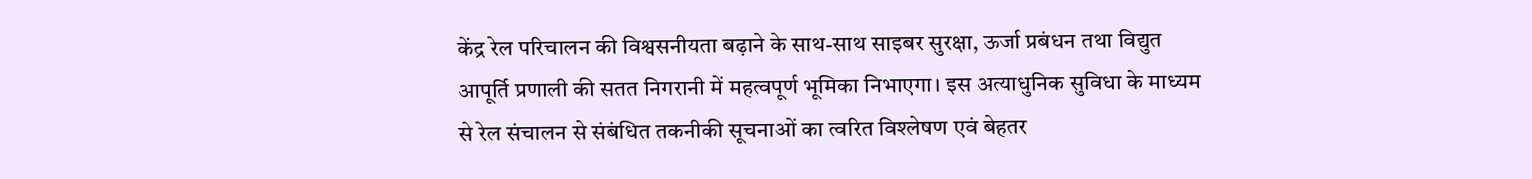केंद्र रेल परिचालन की विश्वसनीयता बढ़ाने के साथ-साथ साइबर सुरक्षा, ऊर्जा प्रबंधन तथा विद्युत आपूर्ति प्रणाली की सतत निगरानी में महत्वपूर्ण भूमिका निभाएगा। इस अत्याधुनिक सुविधा के माध्यम से रेल संचालन से संबंधित तकनीकी सूचनाओं का त्वरित विश्लेषण एवं बेहतर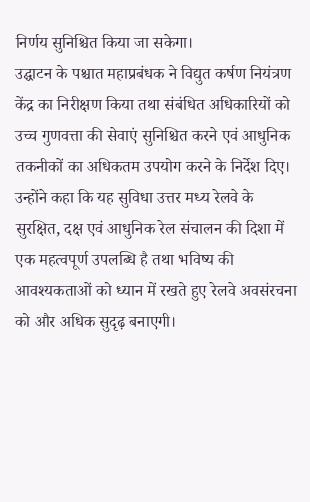निर्णय सुनिश्चित किया जा सकेगा।
उद्घाटन के पश्चात महाप्रबंधक ने विद्युत कर्षण नियंत्रण केंद्र का निरीक्षण किया तथा संबंधित अधिकारियों को उच्च गुणवत्ता की सेवाएं सुनिश्चित करने एवं आधुनिक तकनीकों का अधिकतम उपयोग करने के निर्देश दिए। उन्होंने कहा कि यह सुविधा उत्तर मध्य रेलवे के सुरक्षित, दक्ष एवं आधुनिक रेल संचालन की दिशा में एक महत्वपूर्ण उपलब्धि है तथा भविष्य की आवश्यकताओं को ध्यान में रखते हुए रेलवे अवसंरचना को और अधिक सुदृढ़ बनाएगी।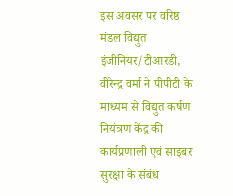इस अवसर पर वरिष्ठ मंडल विद्युत इंजीनियर/टीआरडी, वीरेन्द्र वर्मा ने पीपीटी के माध्यम से विद्युत कर्षण नियंत्रण केंद्र की कार्यप्रणाली एवं साइबर सुरक्षा के संबंध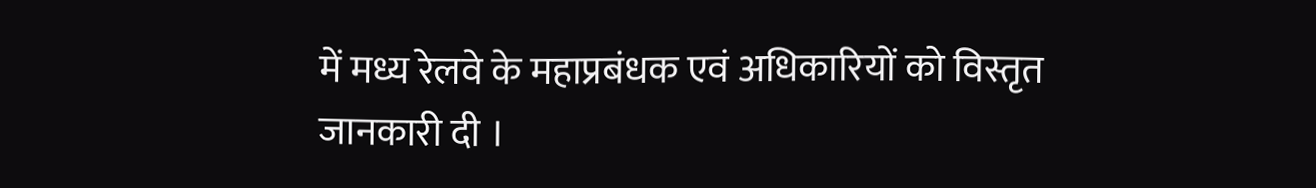में मध्य रेलवे के महाप्रबंधक एवं अधिकारियों को विस्तृत जानकारी दी ।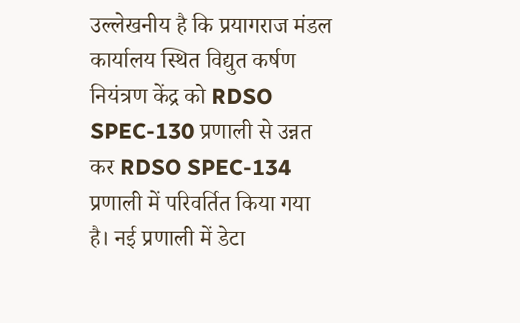उल्लेखनीय है कि प्रयागराज मंडल कार्यालय स्थित विद्युत कर्षण नियंत्रण केंद्र को RDSO SPEC-130 प्रणाली से उन्नत कर RDSO SPEC-134 प्रणाली में परिवर्तित किया गया है। नई प्रणाली में डेटा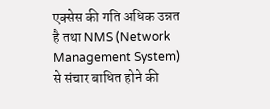एक्सेस की गति अधिक उन्नत है तथा NMS (Network Management System) से संचार बाधित होने की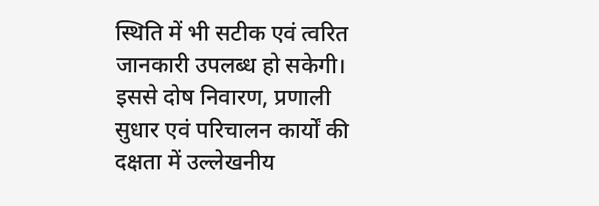स्थिति में भी सटीक एवं त्वरित जानकारी उपलब्ध हो सकेगी। इससे दोष निवारण, प्रणाली सुधार एवं परिचालन कार्यों की दक्षता में उल्लेखनीय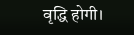वृद्धि होगी।